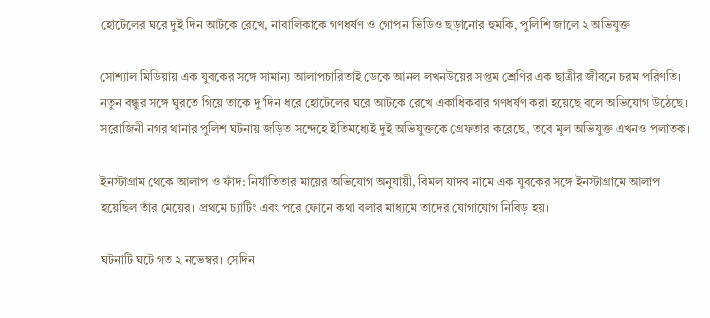হোটেলের ঘরে দুই দিন আটকে রেখে, নাবালিকাকে গণধর্ষণ ও গোপন ভিডিও ছড়ানোর হুমকি, পুলিশি জালে ২ অভিযুক্ত

সোশ্যাল মিডিয়ায় এক যুবকের সঙ্গে সামান্য আলাপচারিতাই ডেকে আনল লখনউয়ের সপ্তম শ্রেণির এক ছাত্রীর জীবনে চরম পরিণতি। নতুন বন্ধুর সঙ্গে ঘুরতে গিয়ে তাকে দু’দিন ধরে হোটেলের ঘরে আটকে রেখে একাধিকবার গণধর্ষণ করা হয়েছে বলে অভিযোগ উঠেছে। সরোজিনী নগর থানার পুলিশ ঘটনায় জড়িত সন্দেহে ইতিমধ্যেই দুই অভিযুক্তকে গ্রেফতার করেছে, তবে মূল অভিযুক্ত এখনও পলাতক।

ইনস্টাগ্রাম থেকে আলাপ ও ফাঁদ: নির্যাতিতার মায়ের অভিযোগ অনুযায়ী, বিমল যাদব নামে এক যুবকের সঙ্গে ইনস্টাগ্রামে আলাপ হয়েছিল তাঁর মেয়ের। প্রথমে চ্যাটিং এবং পরে ফোনে কথা বলার মাধ্যমে তাদের যোগাযোগ নিবিড় হয়।

ঘটনাটি ঘটে গত ২ নভেম্বর। সেদিন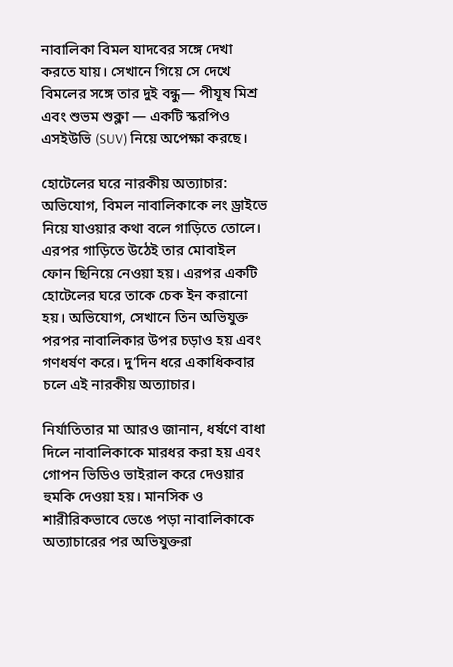নাবালিকা বিমল যাদবের সঙ্গে দেখা করতে যায়। সেখানে গিয়ে সে দেখে বিমলের সঙ্গে তার দুই বন্ধু— পীযূষ মিশ্র এবং শুভম শুক্লা — একটি স্করপিও এসইউভি (SUV) নিয়ে অপেক্ষা করছে।

হোটেলের ঘরে নারকীয় অত্যাচার: অভিযোগ, বিমল নাবালিকাকে লং ড্রাইভে নিয়ে যাওয়ার কথা বলে গাড়িতে তোলে। এরপর গাড়িতে উঠেই তার মোবাইল ফোন ছিনিয়ে নেওয়া হয়। এরপর একটি হোটেলের ঘরে তাকে চেক ইন করানো হয়। অভিযোগ, সেখানে তিন অভিযুক্ত পরপর নাবালিকার উপর চড়াও হয় এবং গণধর্ষণ করে। দু’দিন ধরে একাধিকবার চলে এই নারকীয় অত্যাচার।

নির্যাতিতার মা আরও জানান, ধর্ষণে বাধা দিলে নাবালিকাকে মারধর করা হয় এবং গোপন ভিডিও ভাইরাল করে দেওয়ার হুমকি দেওয়া হয়। মানসিক ও শারীরিকভাবে ভেঙে পড়া নাবালিকাকে অত্যাচারের পর অভিযুক্তরা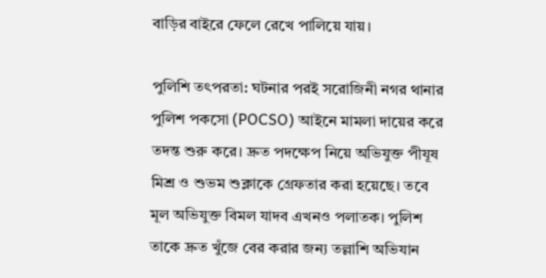বাড়ির বাইরে ফেলে রেখে পালিয়ে যায়।

পুলিশি তৎপরতা: ঘটনার পরই সরোজিনী নগর থানার পুলিশ পকসো (POCSO) আইনে মামলা দায়ের করে তদন্ত শুরু করে। দ্রুত পদক্ষেপ নিয়ে অভিযুক্ত পীযূষ মিশ্র ও শুভম শুক্লাকে গ্রেফতার করা হয়েছে। তবে মূল অভিযুক্ত বিমল যাদব এখনও পলাতক। পুলিশ তাকে দ্রুত খুঁজে বের করার জন্য তল্লাশি অভিযান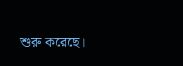শুরু করেছে।